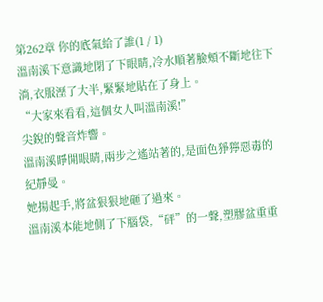第262章 你的底氣給了誰(1 / 1)
溫南溪下意識地閉了下眼睛,冷水順著臉頰不斷地往下淌,衣服溼了大半,緊緊地貼在了身上。
“大家來看看,這個女人叫溫南溪!”
尖銳的聲音炸響。
溫南溪睜開眼睛,兩步之遙站著的,是面色猙獰惡毒的紀靜曼。
她揚起手,將盆狠狠地砸了過來。
溫南溪本能地側了下腦袋,“砰”的一聲,塑膠盆重重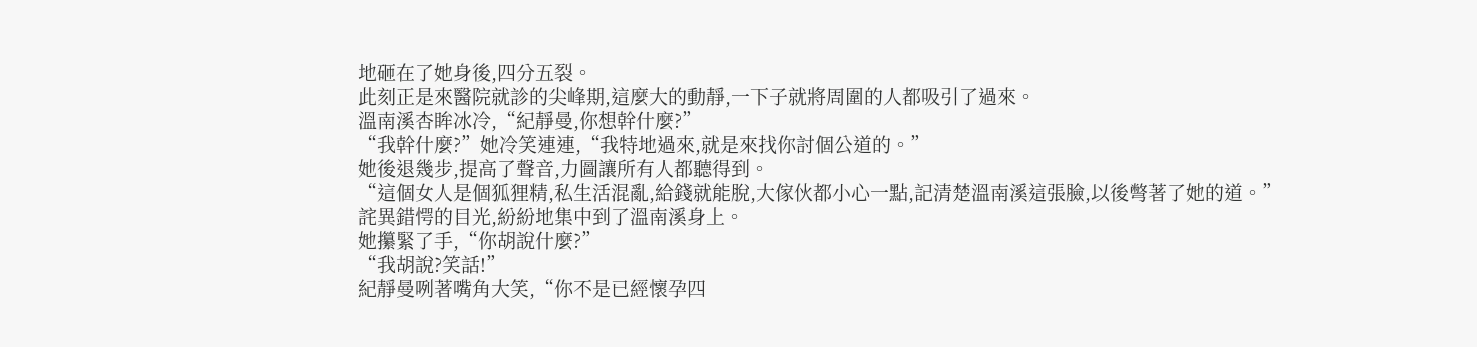地砸在了她身後,四分五裂。
此刻正是來醫院就診的尖峰期,這麼大的動靜,一下子就將周圍的人都吸引了過來。
溫南溪杏眸冰冷,“紀靜曼,你想幹什麼?”
“我幹什麼?”她冷笑連連,“我特地過來,就是來找你討個公道的。”
她後退幾步,提高了聲音,力圖讓所有人都聽得到。
“這個女人是個狐狸精,私生活混亂,給錢就能脫,大傢伙都小心一點,記清楚溫南溪這張臉,以後彆著了她的道。”
詫異錯愕的目光,紛紛地集中到了溫南溪身上。
她攥緊了手,“你胡說什麼?”
“我胡說?笑話!”
紀靜曼咧著嘴角大笑,“你不是已經懷孕四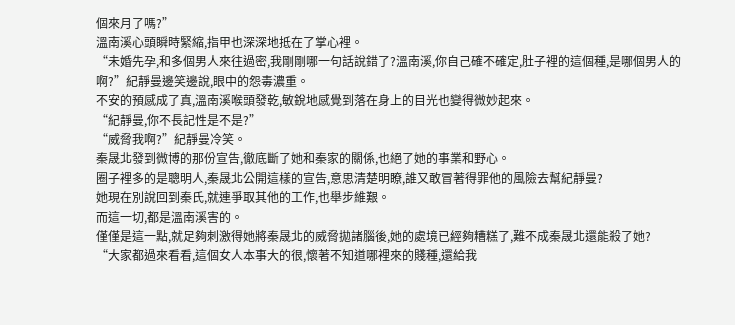個來月了嗎?”
溫南溪心頭瞬時緊縮,指甲也深深地抵在了掌心裡。
“未婚先孕,和多個男人來往過密,我剛剛哪一句話說錯了?溫南溪,你自己確不確定,肚子裡的這個種,是哪個男人的啊?”紀靜曼邊笑邊說,眼中的怨毒濃重。
不安的預感成了真,溫南溪喉頭發乾,敏銳地感覺到落在身上的目光也變得微妙起來。
“紀靜曼,你不長記性是不是?”
“威脅我啊?”紀靜曼冷笑。
秦晟北發到微博的那份宣告,徹底斷了她和秦家的關係,也絕了她的事業和野心。
圈子裡多的是聰明人,秦晟北公開這樣的宣告,意思清楚明瞭,誰又敢冒著得罪他的風險去幫紀靜曼?
她現在別說回到秦氏,就連爭取其他的工作,也舉步維艱。
而這一切,都是溫南溪害的。
僅僅是這一點,就足夠刺激得她將秦晟北的威脅拋諸腦後,她的處境已經夠糟糕了,難不成秦晟北還能殺了她?
“大家都過來看看,這個女人本事大的很,懷著不知道哪裡來的賤種,還給我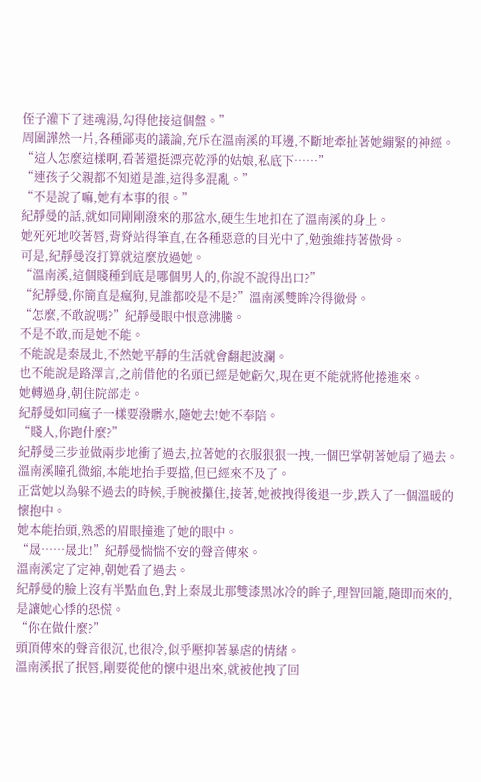侄子灌下了迷魂湯,勾得他接這個盤。”
周圍譁然一片,各種鄙夷的議論,充斥在溫南溪的耳邊,不斷地牽扯著她繃緊的神經。
“這人怎麼這樣啊,看著還挺漂亮乾淨的姑娘,私底下……”
“連孩子父親都不知道是誰,這得多混亂。”
“不是說了嘛,她有本事的很。”
紀靜曼的話,就如同剛剛潑來的那盆水,硬生生地扣在了溫南溪的身上。
她死死地咬著唇,背脊站得筆直,在各種惡意的目光中了,勉強維持著傲骨。
可是,紀靜曼沒打算就這麼放過她。
“溫南溪,這個賤種到底是哪個男人的,你說不說得出口?”
“紀靜曼,你簡直是瘋狗,見誰都咬是不是?”溫南溪雙眸冷得徹骨。
“怎麼,不敢說嗎?”紀靜曼眼中恨意沸騰。
不是不敢,而是她不能。
不能說是秦晟北,不然她平靜的生活就會翻起波瀾。
也不能說是路澤言,之前借他的名頭已經是她虧欠,現在更不能就將他捲進來。
她轉過身,朝住院部走。
紀靜曼如同瘋子一樣要潑髒水,隨她去!她不奉陪。
“賤人,你跑什麼?”
紀靜曼三步並做兩步地衝了過去,拉著她的衣服狠狠一拽,一個巴掌朝著她扇了過去。
溫南溪瞳孔微縮,本能地抬手要擋,但已經來不及了。
正當她以為躲不過去的時候,手腕被攥住,接著,她被拽得後退一步,跌入了一個溫暖的懷抱中。
她本能抬頭,熟悉的眉眼撞進了她的眼中。
“晟……晟北!”紀靜曼惴惴不安的聲音傳來。
溫南溪定了定神,朝她看了過去。
紀靜曼的臉上沒有半點血色,對上秦晟北那雙漆黑冰冷的眸子,理智回籠,隨即而來的,是讓她心悸的恐慌。
“你在做什麼?”
頭頂傳來的聲音很沉,也很冷,似乎壓抑著暴虐的情緒。
溫南溪抿了抿唇,剛要從他的懷中退出來,就被他拽了回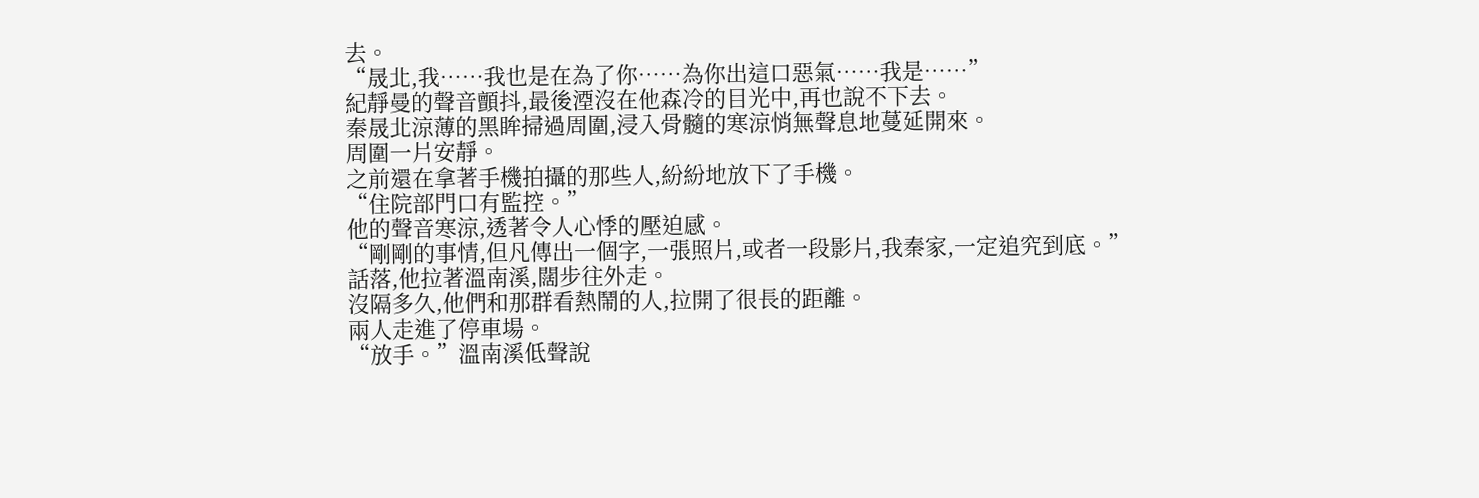去。
“晟北,我……我也是在為了你……為你出這口惡氣……我是……”
紀靜曼的聲音顫抖,最後湮沒在他森冷的目光中,再也說不下去。
秦晟北涼薄的黑眸掃過周圍,浸入骨髓的寒涼悄無聲息地蔓延開來。
周圍一片安靜。
之前還在拿著手機拍攝的那些人,紛紛地放下了手機。
“住院部門口有監控。”
他的聲音寒涼,透著令人心悸的壓迫感。
“剛剛的事情,但凡傳出一個字,一張照片,或者一段影片,我秦家,一定追究到底。”
話落,他拉著溫南溪,闊步往外走。
沒隔多久,他們和那群看熱鬧的人,拉開了很長的距離。
兩人走進了停車場。
“放手。”溫南溪低聲說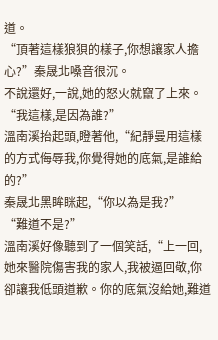道。
“頂著這樣狼狽的樣子,你想讓家人擔心?”秦晟北嗓音很沉。
不說還好,一說,她的怒火就竄了上來。
“我這樣,是因為誰?”
溫南溪抬起頭,瞪著他,“紀靜曼用這樣的方式侮辱我,你覺得她的底氣,是誰給的?”
秦晟北黑眸眯起,“你以為是我?”
“難道不是?”
溫南溪好像聽到了一個笑話,“上一回,她來醫院傷害我的家人,我被逼回敬,你卻讓我低頭道歉。你的底氣沒給她,難道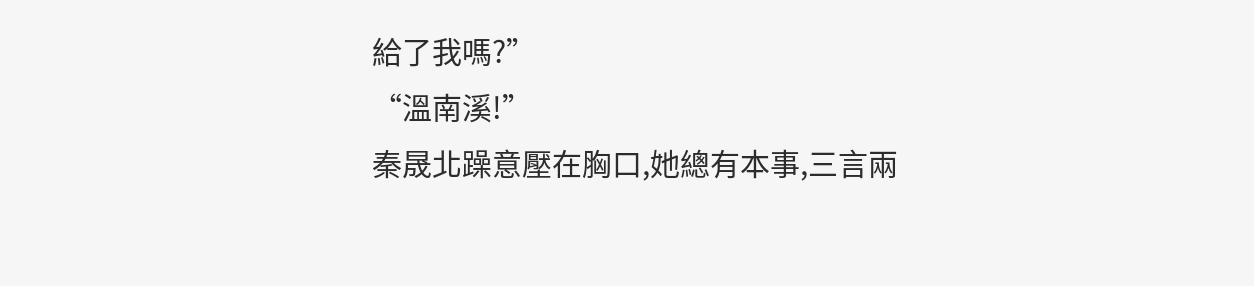給了我嗎?”
“溫南溪!”
秦晟北躁意壓在胸口,她總有本事,三言兩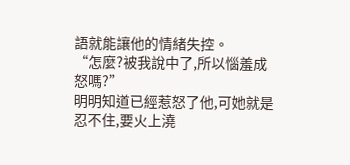語就能讓他的情緒失控。
“怎麼?被我說中了,所以惱羞成怒嗎?”
明明知道已經惹怒了他,可她就是忍不住,要火上澆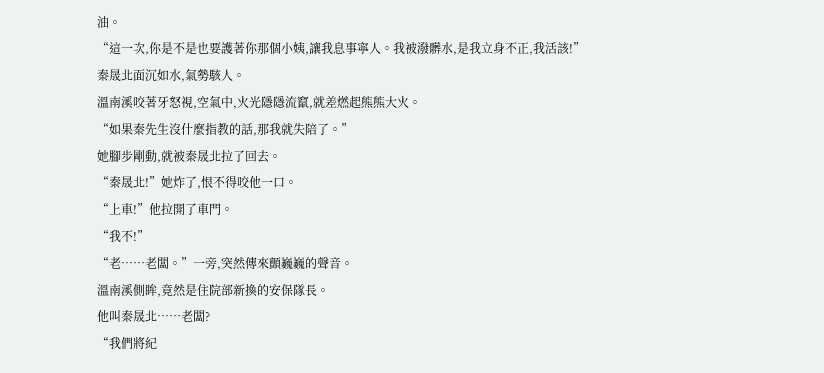油。
“這一次,你是不是也要護著你那個小姨,讓我息事寧人。我被潑髒水,是我立身不正,我活該!”
秦晟北面沉如水,氣勢駭人。
溫南溪咬著牙怒視,空氣中,火光隱隱流竄,就差燃起熊熊大火。
“如果秦先生沒什麼指教的話,那我就失陪了。”
她腳步剛動,就被秦晟北拉了回去。
“秦晟北!”她炸了,恨不得咬他一口。
“上車!”他拉開了車門。
“我不!”
“老……老闆。”一旁,突然傳來顫巍巍的聲音。
溫南溪側眸,竟然是住院部新換的安保隊長。
他叫秦晟北……老闆?
“我們將紀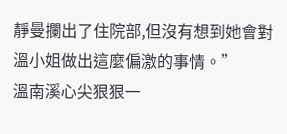靜曼攔出了住院部,但沒有想到她會對溫小姐做出這麼偏激的事情。”
溫南溪心尖狠狠一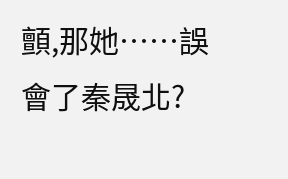顫,那她……誤會了秦晟北?